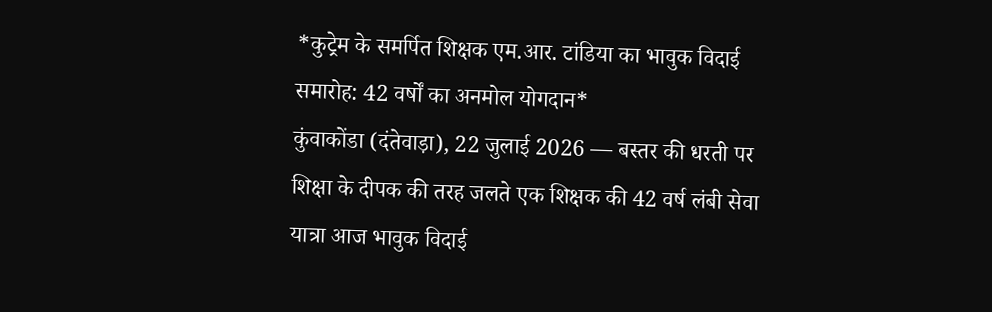*कुट्रेम के समर्पित शिक्षक एम.आर. टांडिया का भावुक विदाई समारोह: 42 वर्षों का अनमोल योगदान*
कुंवाकोंडा (दंतेवाड़ा), 22 जुलाई 2026 — बस्तर की धरती पर शिक्षा के दीपक की तरह जलते एक शिक्षक की 42 वर्ष लंबी सेवा यात्रा आज भावुक विदाई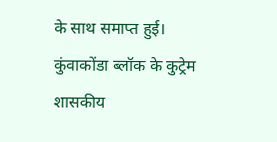के साथ समाप्त हुई। कुंवाकोंडा ब्लॉक के कुट्रेम शासकीय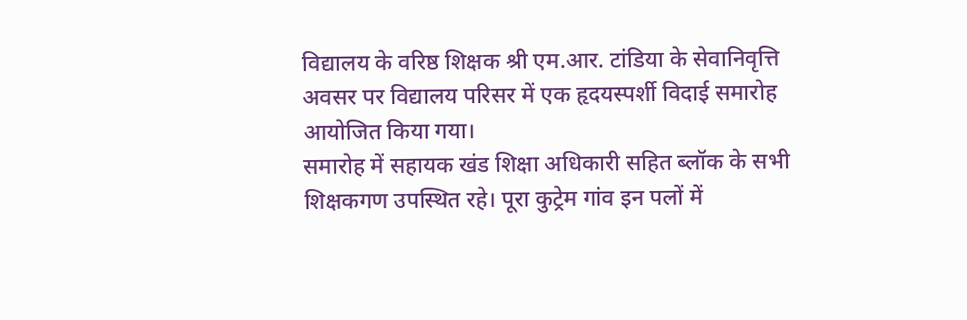विद्यालय के वरिष्ठ शिक्षक श्री एम.आर. टांडिया के सेवानिवृत्ति अवसर पर विद्यालय परिसर में एक हृदयस्पर्शी विदाई समारोह आयोजित किया गया।
समारोह में सहायक खंड शिक्षा अधिकारी सहित ब्लॉक के सभी शिक्षकगण उपस्थित रहे। पूरा कुट्रेम गांव इन पलों में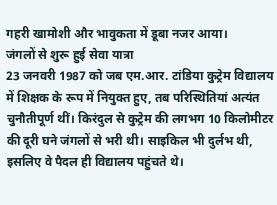गहरी खामोशी और भावुकता में डूबा नजर आया।
जंगलों से शुरू हुई सेवा यात्रा
23 जनवरी 1987 को जब एम.आर. टांडिया कुट्रेम विद्यालय में शिक्षक के रूप में नियुक्त हुए, तब परिस्थितियां अत्यंत चुनौतीपूर्ण थीं। किरंदुल से कुट्रेम की लगभग 10 किलोमीटर की दूरी घने जंगलों से भरी थी। साइकिल भी दुर्लभ थी, इसलिए वे पैदल ही विद्यालय पहुंचते थे।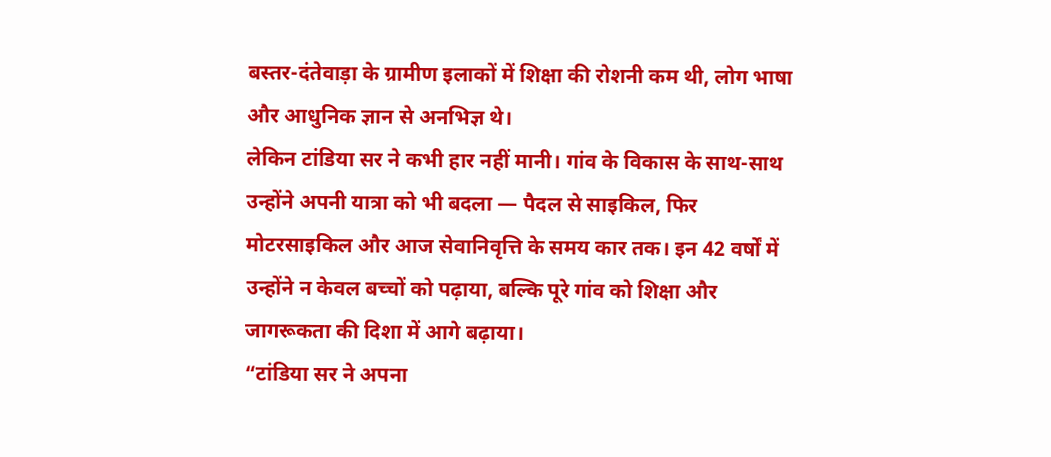बस्तर-दंतेवाड़ा के ग्रामीण इलाकों में शिक्षा की रोशनी कम थी, लोग भाषा और आधुनिक ज्ञान से अनभिज्ञ थे।
लेकिन टांडिया सर ने कभी हार नहीं मानी। गांव के विकास के साथ-साथ उन्होंने अपनी यात्रा को भी बदला — पैदल से साइकिल, फिर मोटरसाइकिल और आज सेवानिवृत्ति के समय कार तक। इन 42 वर्षों में उन्होंने न केवल बच्चों को पढ़ाया, बल्कि पूरे गांव को शिक्षा और जागरूकता की दिशा में आगे बढ़ाया।
“टांडिया सर ने अपना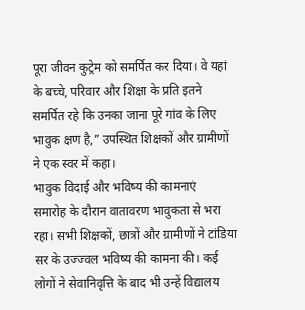पूरा जीवन कुट्रेम को समर्पित कर दिया। वे यहां के बच्चे, परिवार और शिक्षा के प्रति इतने समर्पित रहे कि उनका जाना पूरे गांव के लिए भावुक क्षण है,” उपस्थित शिक्षकों और ग्रामीणों ने एक स्वर में कहा।
भावुक विदाई और भविष्य की कामनाएं
समारोह के दौरान वातावरण भावुकता से भरा रहा। सभी शिक्षकों, छात्रों और ग्रामीणों ने टांडिया सर के उज्ज्वल भविष्य की कामना की। कई लोगों ने सेवानिवृत्ति के बाद भी उन्हें विद्यालय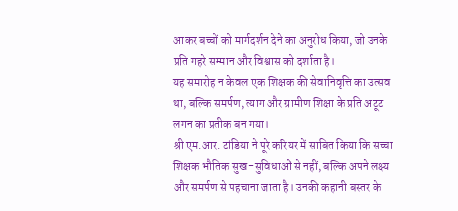आकर बच्चों को मार्गदर्शन देने का अनुरोध किया, जो उनके प्रति गहरे सम्मान और विश्वास को दर्शाता है।
यह समारोह न केवल एक शिक्षक की सेवानिवृत्ति का उत्सव था, बल्कि समर्पण, त्याग और ग्रामीण शिक्षा के प्रति अटूट लगन का प्रतीक बन गया।
श्री एम.आर. टांडिया ने पूरे करियर में साबित किया कि सच्चा शिक्षक भौतिक सुख-सुविधाओं से नहीं, बल्कि अपने लक्ष्य और समर्पण से पहचाना जाता है। उनकी कहानी बस्तर के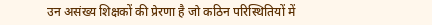उन असंख्य शिक्षकों की प्रेरणा है जो कठिन परिस्थितियों में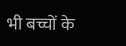भी बच्चों के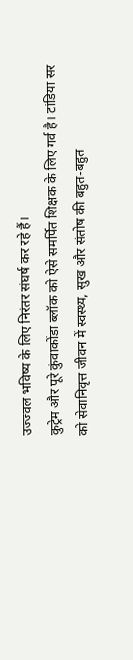उज्ज्वल भविष्य के लिए निरंतर संघर्ष कर रहे हैं।
कुट्रेम और पूरे कुंवाकोंडा ब्लॉक को ऐसे समर्पित शिक्षक के लिए गर्व है। टांडिया सर को सेवानिवृत्त जीवन में स्वस्थ्य, सुख और संतोष की बहुत-बहुत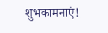शुभकामनाएं!